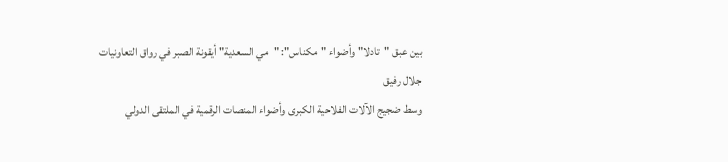بين عبق "تادلا" وأضواء "مكناس": "مي السعدية" أيقونة الصبر في رواق التعاونيات
جلال رفيق
وسط ضجيج الآلات الفلاحية الكبرى وأضواء المنصات الرقمية في الملتقى الدولي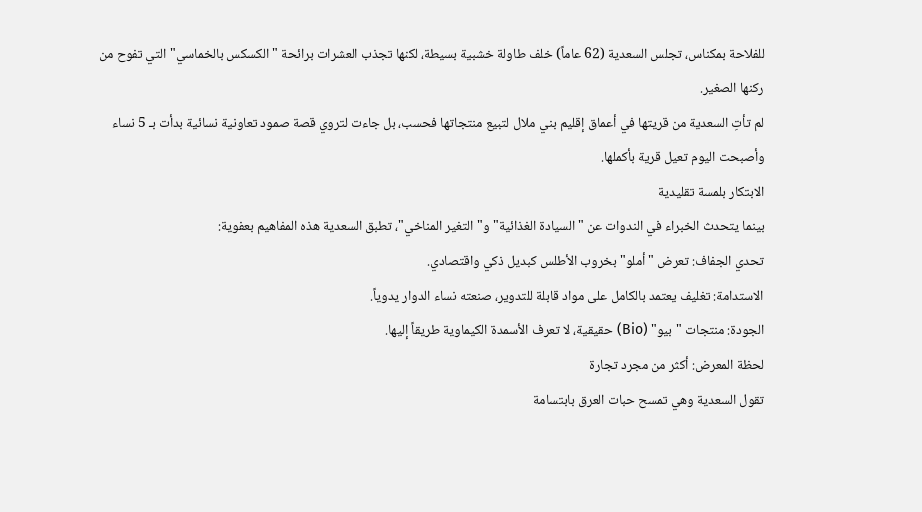للفلاحة بمكناس، تجلس السعدية (62 عاماً) خلف طاولة خشبية بسيطة، لكنها تجذب العشرات برائحة "الكسكس بالخماسي" التي تفوح من ركنها الصغير.
لم تأتِ السعدية من قريتها في أعماق إقليم بني ملال لتبيع منتجاتها فحسب، بل جاءت لتروي قصة صمود تعاونية نسائية بدأت بـ 5 نساء وأصبحت اليوم تعيل قرية بأكملها.
الابتكار بلمسة تقليدية
بينما يتحدث الخبراء في الندوات عن "السيادة الغذائية" و"التغير المناخي"، تطبق السعدية هذه المفاهيم بعفوية:
تحدي الجفاف: تعرض "أملو" بخروب الأطلس كبديل ذكي واقتصادي.
الاستدامة: تغليف يعتمد بالكامل على مواد قابلة للتدوير، صنعته نساء الدوار يدوياً.
الجودة: منتجات "بيو" (Bio) حقيقية، لا تعرف الأسمدة الكيماوية طريقاً إليها.
لحظة المعرض: أكثر من مجرد تجارة
تقول السعدية وهي تمسح حبات العرق بابتسامة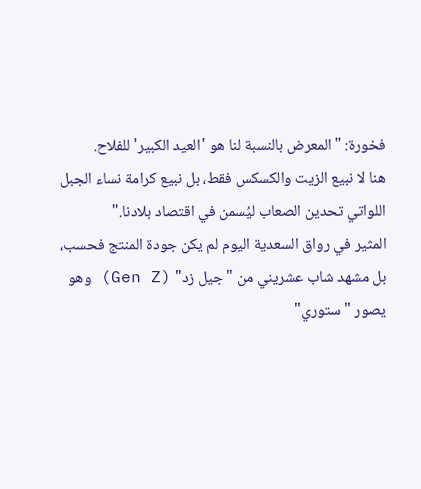فخورة: "المعرض بالنسبة لنا هو 'العيد الكبير' للفلاح.
هنا لا نبيع الزيت والكسكس فقط، بل نبيع كرامة نساء الجبل اللواتي تحدين الصعاب ليُسمن في اقتصاد بلادنا."
المثير في رواق السعدية اليوم لم يكن جودة المنتج فحسب، بل مشهد شاب عشريني من "جيل زد" (Gen Z) وهو يصور "ستوري"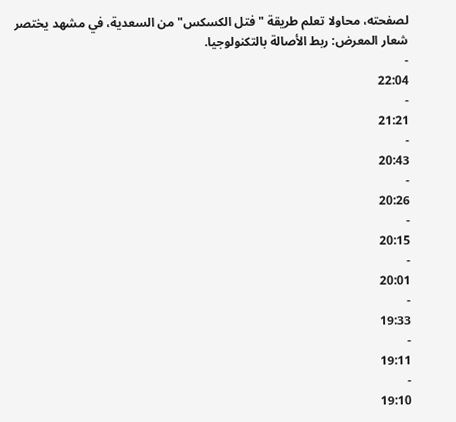لصفحته، محاولا تعلم طريقة "فتل الكسكس" من السعدية، في مشهد يختصر شعار المعرض: ربط الأصالة بالتكنولوجيا.
-
22:04
-
21:21
-
20:43
-
20:26
-
20:15
-
20:01
-
19:33
-
19:11
-
19:10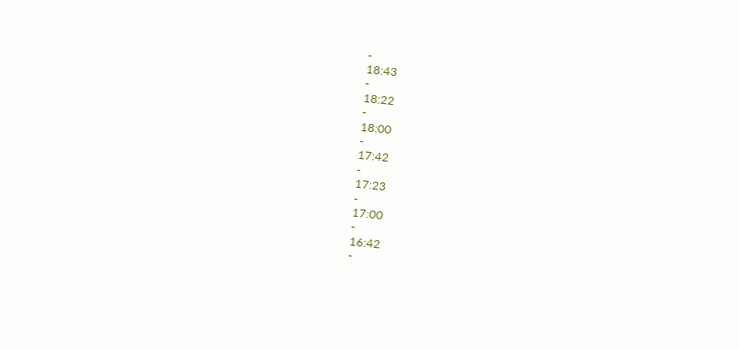-
18:43
-
18:22
-
18:00
-
17:42
-
17:23
-
17:00
-
16:42
-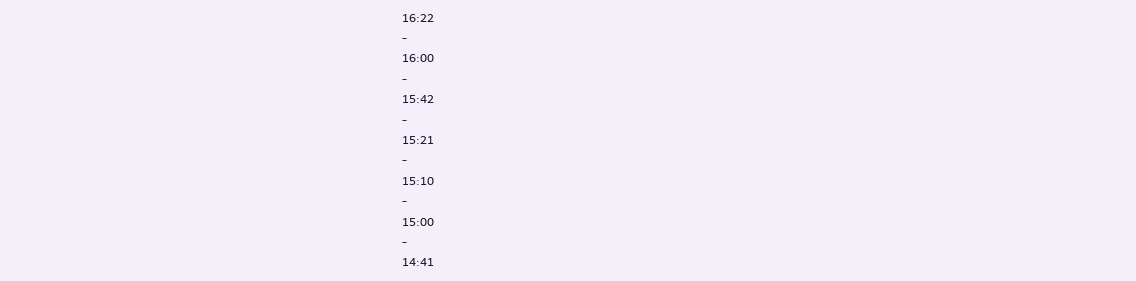16:22
-
16:00
-
15:42
-
15:21
-
15:10
-
15:00
-
14:41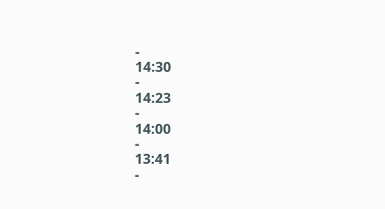-
14:30
-
14:23
-
14:00
-
13:41
-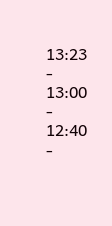13:23
-
13:00
-
12:40
-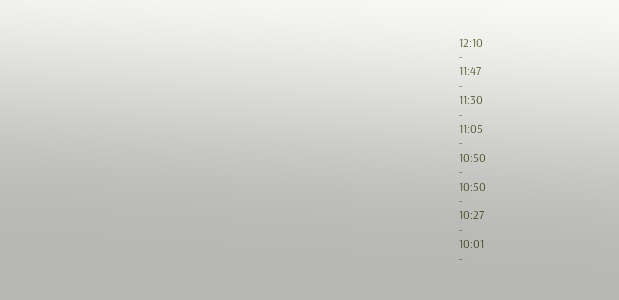12:10
-
11:47
-
11:30
-
11:05
-
10:50
-
10:50
-
10:27
-
10:01
-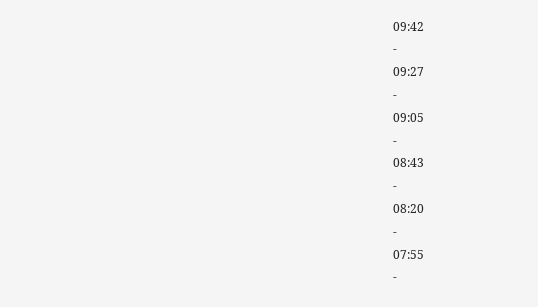09:42
-
09:27
-
09:05
-
08:43
-
08:20
-
07:55
-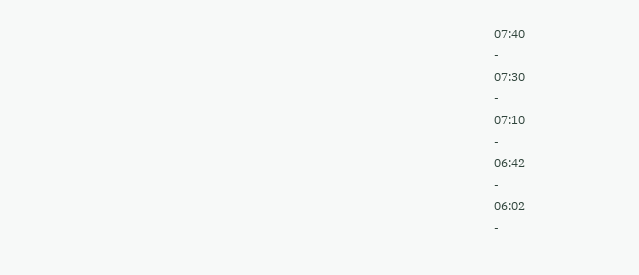07:40
-
07:30
-
07:10
-
06:42
-
06:02
-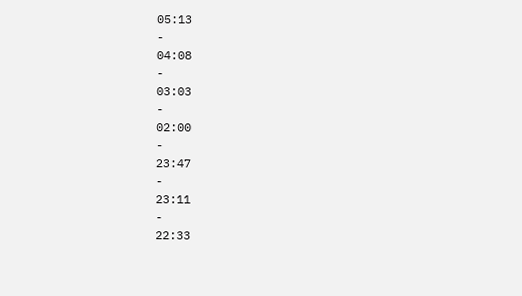05:13
-
04:08
-
03:03
-
02:00
-
23:47
-
23:11
-
22:33